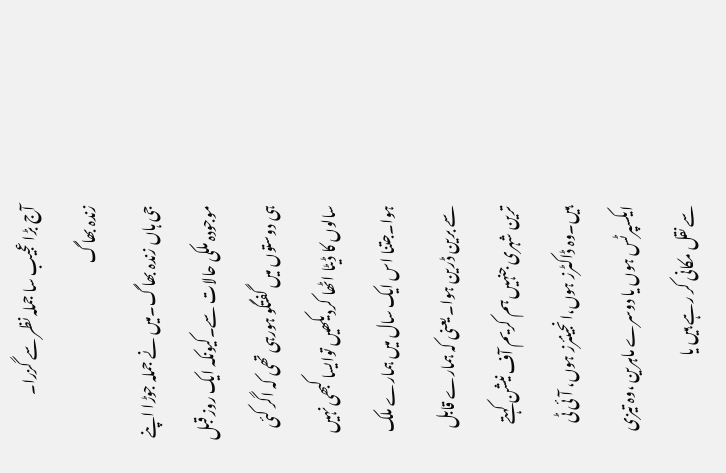آج بڑا عجیب سا جملہ نظر سے گزرا۔
زندہ بھاگ
جی ہاں زندہ بھاگ۔میں نے جملہ جوڑا اپنے موجودہ ملکی حالات سے۔کیونکہ ایک روز قبل ہی دوستوں میں گفتگو ہورہی تھی کہ اگر کئی سالوں کا ڈیٹا اٹھا کردیکھیں توایسا کبھی نہیں ہوا۔جتنا اس ایک سال میں ہمارے ملک سے برین ڈرین ہوا۔ یعنی کہ ہمارے قابل ترین شہری جنہیں ہم کریم آف نیشن کہتے ہیں۔وہ ڈاکٹرز ہوں،انجینئرز ہوں، آئی ٹی ایکسپرٹس ہوں یا دوسرے ماہرین ،وہ تیزی سے نقل مکانی کر رہے ہیں یا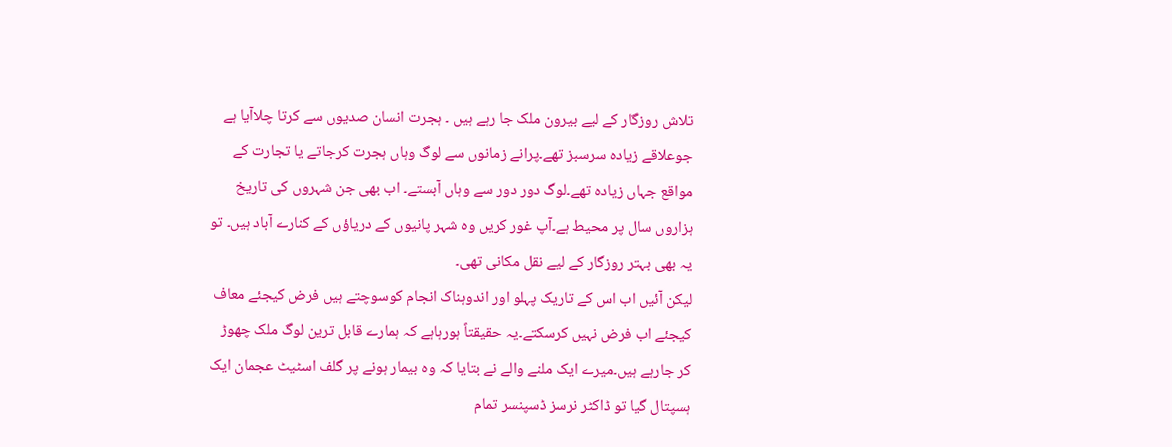تلاش روزگار کے لیے بیرون ملک جا رہے ہیں ۔ ہجرت انسان صدیوں سے کرتا چلاآیا ہے جوعلاقے زیادہ سرسبز تھے۔پرانے زمانوں سے لوگ وہاں ہجرت کرجاتے یا تجارت کے مواقع جہاں زیادہ تھے۔لوگ دور دور سے وہاں آبستے۔ اب بھی جن شہروں کی تاریخ ہزاروں سال پر محیط ہے۔آپ غور کریں وہ شہر پانیوں کے دریاؤں کے کنارے آباد ہیں۔ تو یہ بھی بہتر روزگار کے لیے نقل مکانی تھی۔
لیکن آئیں اب اس کے تاریک پہلو اور اندوہناک انجام کوسوچتے ہیں فرض کیجئے معاف کیجئے اب فرض نہیں کرسکتے۔یہ حقیقتاً ہورہاہے کہ ہمارے قابل ترین لوگ ملک چھوڑ کر جارہے ہیں۔میرے ایک ملنے والے نے بتایا کہ وہ بیمار ہونے پر گلف اسٹیٹ عجمان ایک ہسپتال گیا تو ڈاکٹر نرسز ڈسپنسر تمام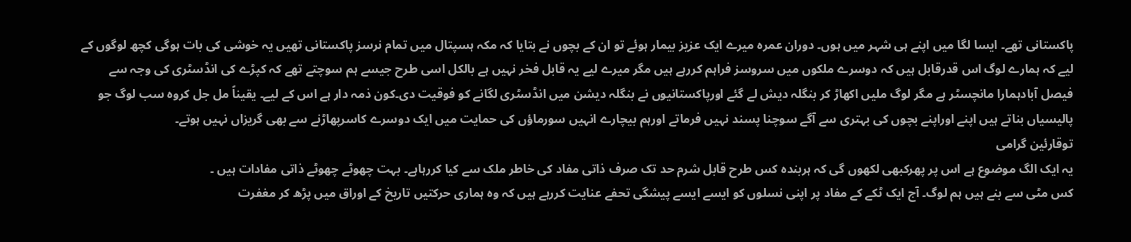پاکستانی تھے۔ ایسا لگا میں اپنے ہی شہر میں ہوں۔ دوران عمرہ میرے ایک عزیز بیمار ہوئے تو ان کے بچوں نے بتایا کہ مکہ ہسپتال میں تمام نرسز پاکستانی تھیں یہ خوشی کی بات ہوگی کچھ لوگوں کے لیے کہ ہمارے لوگ اس قدرقابل ہیں کہ دوسرے ملکوں میں سروسز فراہم کررہے ہیں مگر میرے لیے یہ قابل فخر نہیں ہے بالکل اسی طرح جیسے ہم سوچتے تھے کہ کپڑے کی انڈسٹری کی وجہ سے فیصل آبادہمارا مانچسٹر ہے مگر لوگ ملیں اکھاڑ کر بنگلہ دیش لے گئے اورپاکستانیوں نے بنگلہ دیشن میں انڈسٹری لگانے کو فوقیت دی۔کون ذمہ دار ہے اس کے لیے۔ یقیناً مل جل کروہ سب لوگ جو پالیسیاں بناتے ہیں اپنے اوراپنے بچوں کی بہتری سے آگے سوچنا پسند نہیں فرماتے اورہم بیچارے انہیں سورماؤں کی حمایت میں ایک دوسرے کاسرپھاڑنے سے بھی گریزاں نہیں ہوتے۔
توقارئین گرامی
یہ ایک الگ موضوع ہے اس پر پھرکبھی لکھوں گی کہ ہربندہ کس طرح قابل شرم حد تک صرف ذاتی مفاد کی خاطر ملک سے کیا کررہاہے۔ بہت چھوٹے چھوٹے ذاتی مفادات ہیں ۔
کس مٹی سے بنے ہیں ہم لوگ۔ آج ایک ٹکے کے مفاد پر اپنی نسلوں کو ایسے ایسے پیشگی تحفے عنایت کررہے ہیں کہ وہ ہماری حرکتیں تاریخ کے اوراق میں پڑھ کر مغفرت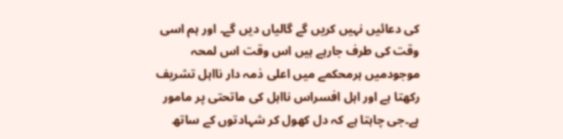کی دعائیں نہیں کریں گے گالیاں دیں گے۔ اور ہم اسی وقت کی طرف جارہے ہیں اس وقت اس لمحہ موجودمیں ہرمحکمے میں اعلی ذمہ دار نااہل تشریف رکھتا ہے اور اہل افسراس نااہل کی ماتحتی پر مامور ہے۔جی چاہتا ہے کہ دل کھول کر شہادتوں کے ساتھ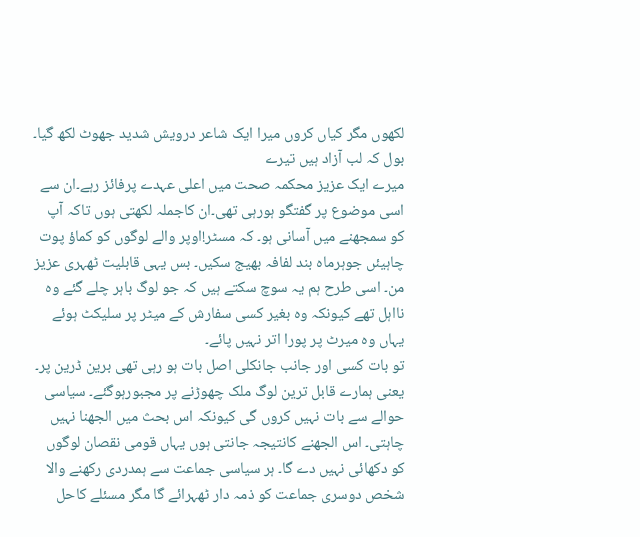لکھوں مگر کیاں کروں میرا ایک شاعر درویش شدید جھوٹ لکھ گیا۔
بول کہ لب آزاد ہیں تیرے
میرے ایک عزیز محکمہ صحت میں اعلی عہدے پرفائز رہے۔ان سے اسی موضوع پر گفتگو ہورہی تھی۔ان کاجملہ لکھتی ہوں تاکہ آپ کو سمجھنے میں آسانی ہو۔ کہ مسٹر!اوپر والے لوگوں کو کماؤ پوت چاہیئں جوہرماہ بند لفافہ بھیج سکیں۔ بس یہی قابلیت ٹھہری عزیز من۔ اسی طرح ہم یہ سوچ سکتے ہیں کہ جو لوگ باہر چلے گئے وہ نااہل تھے کیونکہ وہ بغیر کسی سفارش کے میٹر پر سلیکٹ ہوئے یہاں وہ میرٹ پر پورا اتر نہیں پائے۔
تو بات کسی اور جانب جانکلی اصل بات ہو رہی تھی برین ڈرین پر۔ یعنی ہمارے قابل ترین لوگ ملک چھوڑنے پر مجبورہوگئے۔ سیاسی حوالے سے بات نہیں کروں گی کیونکہ اس بحث میں الجھنا نہیں چاہتی۔ اس الجھنے کانتیجہ جانتی ہوں یہاں قومی نقصان لوگوں کو دکھائی نہیں دے گا۔ ہر سیاسی جماعت سے ہمدردی رکھنے والا شخص دوسری جماعت کو ذمہ دار ٹھہرائے گا مگر مسئلے کاحل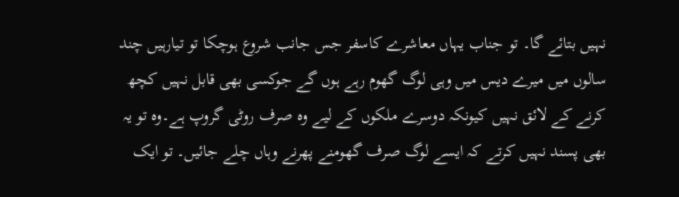نہیں بتائے گا۔ تو جناب یہاں معاشرے کاسفر جس جانب شروع ہوچکا تو تیارہیں چند سالوں میں میرے دیس میں وہی لوگ گھوم رہے ہوں گے جوکسی بھی قابل نہیں کچھ کرنے کے لائق نہیں کیونکہ دوسرے ملکوں کے لیے وہ صرف روٹی گروپ ہے۔وہ تو یہ بھی پسند نہیں کرتے کہ ایسے لوگ صرف گھومنے پھرنے وہاں چلے جائیں۔ تو ایک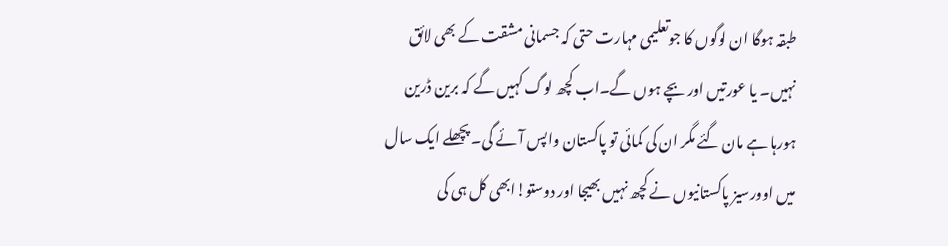طبقہ ہوگا ان لوگوں کا جوتعلیمی مہارت حتی کہ جسمانی مشقت کے بھی لائق نہیں۔ یا عورتیں اور بچے ہوں گے۔اب کچھ لوگ کہیں گے کہ برین ڈرین ہورہا ہے مان گئے مگر ان کی کمائی تو پاکستان واپس آئے گی۔ پچھلے ایک سال میں اوورسیز پاکستانیوں نے کچھ نہیں بھیجا اور دوستو!ابھی کل ہی کی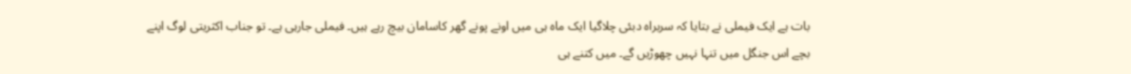بات ہے ایک فیملی نے بتایا کہ سربراہ دبئی چلاگیا ایک ماہ ہی میں اونے پونے گھر کاسامان بیچ رہے ہیں۔ فیملی جارہی ہے۔ تو جناب اکثریتی لوگ اپنے بچے اس جنگل میں تنہا نہیں چھوڑیں گے۔ میں کتنے ہی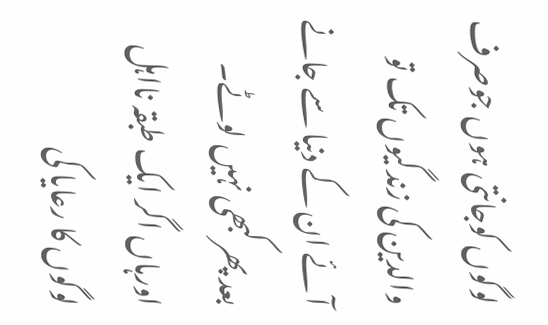لوگوں کوجانتی ہوں جوصرف والدین کی زندگیوں تک تو آئے ان کے دنیا سے جانے بعد پھرکبھی نہیں لوٹے۔ اورہاں اگر ایک طبقہ نااہل لوگوں کا رعایا کی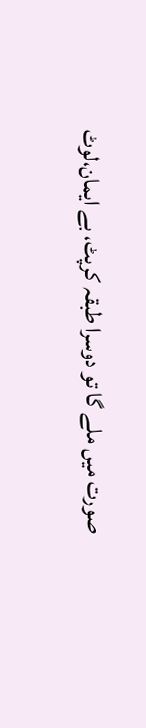صورت میں ملے گا تو دوسرا طبقہ کرپٹ، بے ایمان،لوٹ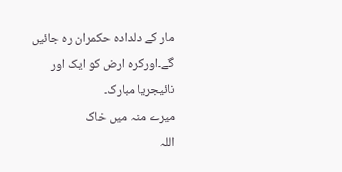مار کے دلدادہ حکمران رہ جائیں گے۔اورکرہ ارض کو ایک اور نائیجریا مبارک۔
میرے منہ میں خاک
اللہ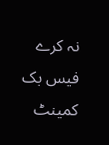نہ کرے
فیس بک کمینٹ